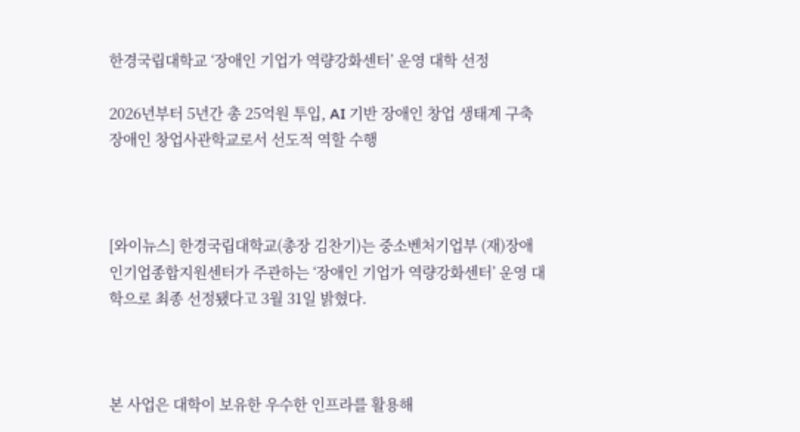한경국립대학교 ‘장애인 기업가 역량강화센터’ 운영 대학 선정

2026년부터 5년간 총 25억원 투입, AI 기반 장애인 창업 생태계 구축
장애인 창업사관학교로서 선도적 역할 수행



[와이뉴스] 한경국립대학교(총장 김찬기)는 중소벤처기업부 (재)장애인기업종합지원센터가 주관하는 ‘장애인 기업가 역량강화센터’ 운영 대학으로 최종 선정됐다고 3월 31일 밝혔다.



본 사업은 대학이 보유한 우수한 인프라를 활용해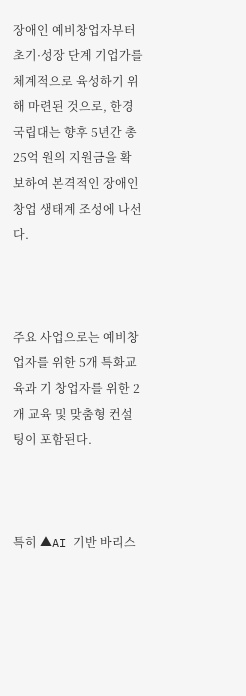장애인 예비창업자부터 초기·성장 단계 기업가를 체계적으로 육성하기 위해 마련된 것으로, 한경국립대는 향후 5년간 총 25억 원의 지원금을 확보하여 본격적인 장애인 창업 생태계 조성에 나선다.



주요 사업으로는 예비창업자를 위한 5개 특화교육과 기 창업자를 위한 2개 교육 및 맞춤형 컨설팅이 포함된다.



특히 ▲AI 기반 바리스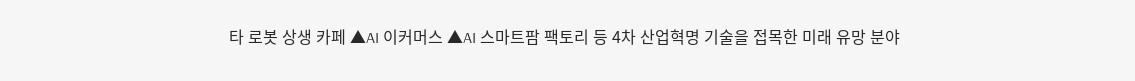타 로봇 상생 카페 ▲AI 이커머스 ▲AI 스마트팜 팩토리 등 4차 산업혁명 기술을 접목한 미래 유망 분야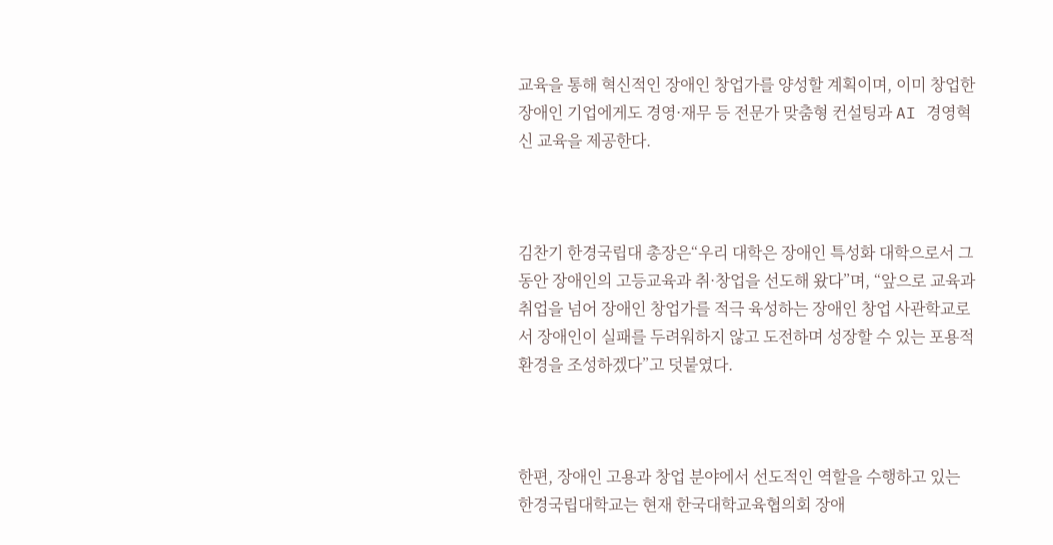교육을 통해 혁신적인 장애인 창업가를 양성할 계획이며, 이미 창업한 장애인 기업에게도 경영·재무 등 전문가 맞춤형 컨설팅과 AI 경영혁신 교육을 제공한다.



김찬기 한경국립대 총장은“우리 대학은 장애인 특성화 대학으로서 그동안 장애인의 고등교육과 취·창업을 선도해 왔다”며, “앞으로 교육과 취업을 넘어 장애인 창업가를 적극 육성하는 장애인 창업 사관학교로서 장애인이 실패를 두려워하지 않고 도전하며 성장할 수 있는 포용적 환경을 조성하겠다”고 덧붙였다.



한편, 장애인 고용과 창업 분야에서 선도적인 역할을 수행하고 있는 한경국립대학교는 현재 한국대학교육협의회 장애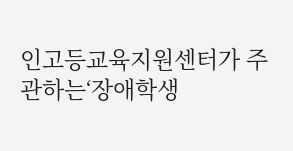인고등교육지원센터가 주관하는‘장애학생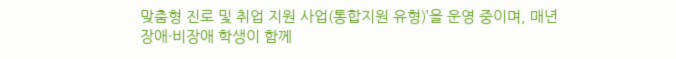맞춤형 진로 및 취업 지원 사업(통합지원 유형)’을 운영 중이며, 매년 장애·비장애 학생이 함께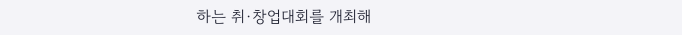하는 취·창업대회를 개최해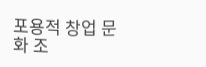포용적 창업 문화 조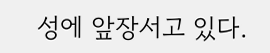성에 앞장서고 있다.